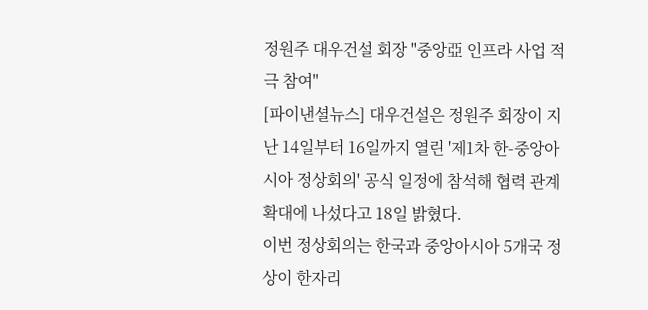정원주 대우건설 회장 "중앙亞 인프라 사업 적극 참여"
[파이낸셜뉴스] 대우건설은 정원주 회장이 지난 14일부터 16일까지 열린 '제1차 한-중앙아시아 정상회의' 공식 일정에 참석해 협력 관계 확대에 나섰다고 18일 밝혔다.
이번 정상회의는 한국과 중앙아시아 5개국 정상이 한자리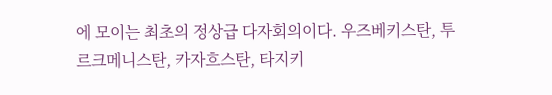에 모이는 최초의 정상급 다자회의이다. 우즈베키스탄, 투르크메니스탄, 카자흐스탄, 타지키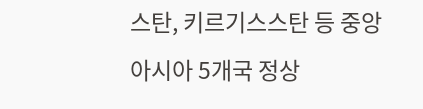스탄, 키르기스스탄 등 중앙아시아 5개국 정상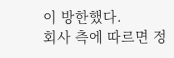이 방한했다.
회사 측에 따르면 정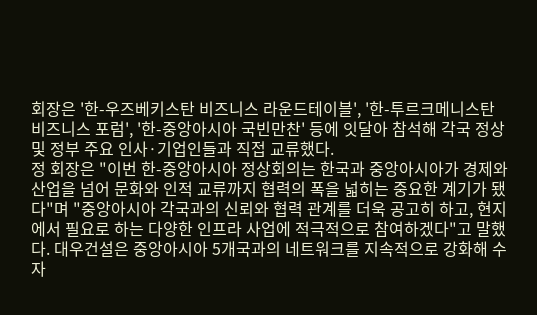회장은 '한-우즈베키스탄 비즈니스 라운드테이블', '한-투르크메니스탄 비즈니스 포럼', '한-중앙아시아 국빈만찬' 등에 잇달아 참석해 각국 정상 및 정부 주요 인사·기업인들과 직접 교류했다.
정 회장은 "이번 한-중앙아시아 정상회의는 한국과 중앙아시아가 경제와 산업을 넘어 문화와 인적 교류까지 협력의 폭을 넓히는 중요한 계기가 됐다"며 "중앙아시아 각국과의 신뢰와 협력 관계를 더욱 공고히 하고, 현지에서 필요로 하는 다양한 인프라 사업에 적극적으로 참여하겠다"고 말했다. 대우건설은 중앙아시아 5개국과의 네트워크를 지속적으로 강화해 수자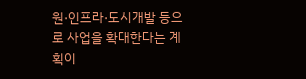원·인프라·도시개발 등으로 사업을 확대한다는 계획이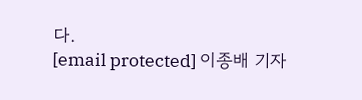다.
[email protected] 이종배 기자